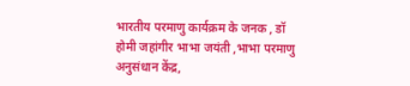भारतीय परमाणु कार्यक्रम के जनक , डॉ होमी जहांगीर भाभा जयंती ,भाभा परमाणु अनुसंधान केंद्र,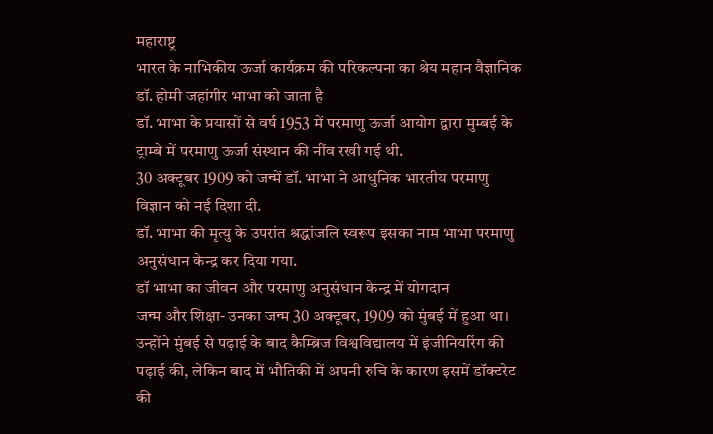महाराष्ट्र
भारत के नाभिकीय ऊर्जा कार्यक्रम की परिकल्पना का श्रेय महान वैज्ञानिक डॉ. होमी जहांगीर भाभा को जाता है
डॉ. भाभा के प्रयासों से वर्ष 1953 में परमाणु ऊर्जा आयोग द्वारा मुम्बई के ट्राम्बे में परमाणु ऊर्जा संस्थान की नींव रखी गई थी.
30 अक्टूबर 1909 को जन्में डॉ. भाभा ने आधुनिक भारतीय परमाणु विज्ञान को नई दिशा दी.
डॉ. भाभा की मृत्यु के उपरांत श्रद्धांजलि स्वरूप इसका नाम भाभा परमाणु अनुसंधान केन्द्र कर दिया गया.
डॉ भाभा का जीवन और परमाणु अनुसंधान केन्द्र में योगदान
जन्म और शिक्षा- उनका जन्म 30 अक्टूबर, 1909 को मुंबई में हुआ था। उन्होंने मुंबई से पढ़ाई के बाद कैम्ब्रिज विश्वविद्यालय में इंजीनियरिंग की पढ़ाई की, लेकिन बाद में भौतिकी में अपनी रुचि के कारण इसमें डॉक्टरेट की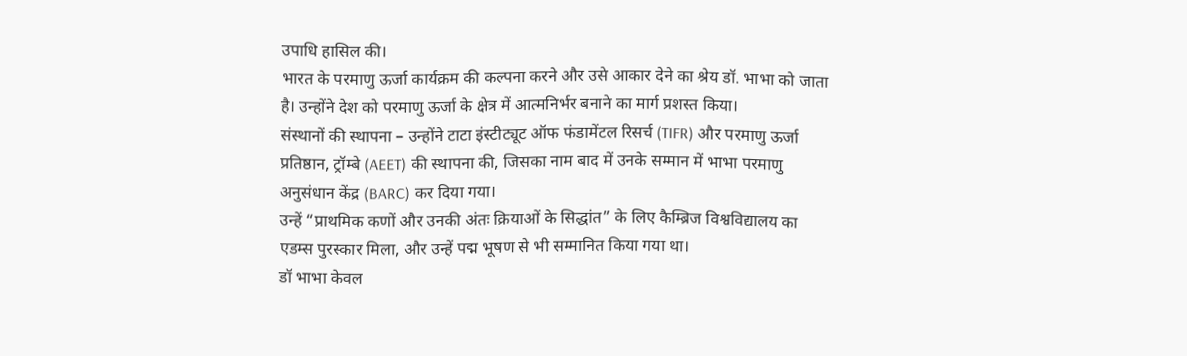उपाधि हासिल की।
भारत के परमाणु ऊर्जा कार्यक्रम की कल्पना करने और उसे आकार देने का श्रेय डॉ. भाभा को जाता है। उन्होंने देश को परमाणु ऊर्जा के क्षेत्र में आत्मनिर्भर बनाने का मार्ग प्रशस्त किया।
संस्थानों की स्थापना – उन्होंने टाटा इंस्टीट्यूट ऑफ फंडामेंटल रिसर्च (TIFR) और परमाणु ऊर्जा प्रतिष्ठान, ट्रॉम्बे (AEET) की स्थापना की, जिसका नाम बाद में उनके सम्मान में भाभा परमाणु अनुसंधान केंद्र (BARC) कर दिया गया।
उन्हें “प्राथमिक कणों और उनकी अंतः क्रियाओं के सिद्धांत” के लिए कैम्ब्रिज विश्वविद्यालय का एडम्स पुरस्कार मिला, और उन्हें पद्म भूषण से भी सम्मानित किया गया था।
डॉ भाभा केवल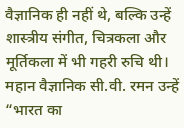वैज्ञानिक ही नहीं थे, बल्कि उन्हें शास्त्रीय संगीत, चित्रकला और मूर्तिकला में भी गहरी रुचि थी। महान वैज्ञानिक सी.वी. रमन उन्हें “भारत का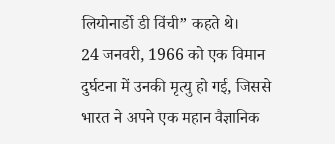लियोनार्डो डी विंची” कहते थे।
24 जनवरी, 1966 को एक विमान दुर्घटना में उनकी मृत्यु हो गई, जिससे भारत ने अपने एक महान वैज्ञानिक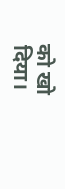को खो दिया।